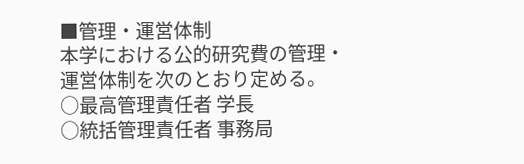■管理・運営体制
本学における公的研究費の管理・運営体制を次のとおり定める。
○最高管理責任者 学長
○統括管理責任者 事務局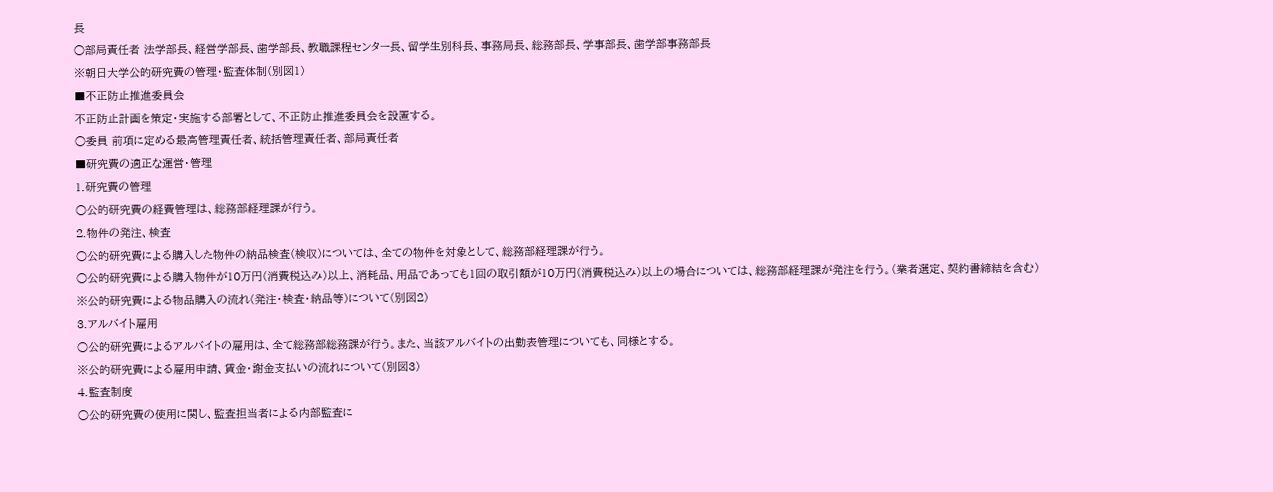長
○部局責任者 法学部長、経営学部長、歯学部長、教職課程センター長、留学生別科長、事務局長、総務部長、学事部長、歯学部事務部長
※朝日大学公的研究費の管理・監査体制(別図1)
■不正防止推進委員会
不正防止計画を策定・実施する部署として、不正防止推進委員会を設置する。
○委員 前項に定める最高管理責任者、統括管理責任者、部局責任者
■研究費の適正な運営・管理
1.研究費の管理
○公的研究費の経費管理は、総務部経理課が行う。
2.物件の発注、検査
○公的研究費による購入した物件の納品検査(検収)については、全ての物件を対象として、総務部経理課が行う。
○公的研究費による購入物件が10万円(消費税込み)以上、消耗品、用品であっても1回の取引額が10万円(消費税込み)以上の場合については、総務部経理課が発注を行う。(業者選定、契約書締結を含む)
※公的研究費による物品購入の流れ(発注・検査・納品等)について(別図2)
3.アルバイト雇用
○公的研究費によるアルバイトの雇用は、全て総務部総務課が行う。また、当該アルバイトの出勤表管理についても、同様とする。
※公的研究費による雇用申請、賃金・謝金支払いの流れについて(別図3)
4.監査制度
○公的研究費の使用に関し、監査担当者による内部監査に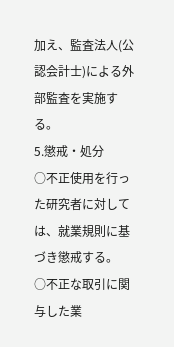加え、監査法人(公認会計士)による外部監査を実施する。
5.懲戒・処分
○不正使用を行った研究者に対しては、就業規則に基づき懲戒する。
○不正な取引に関与した業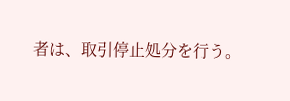者は、取引停止処分を行う。